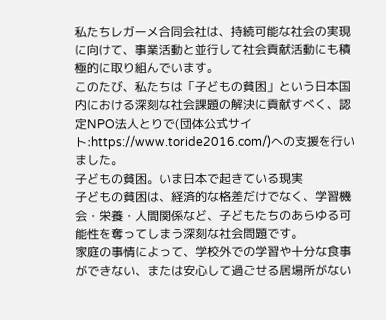私たちレガーメ合同会社は、持続可能な社会の実現に向けて、事業活動と並行して社会貢献活動にも積極的に取り組んでいます。
このたび、私たちは「子どもの貧困」という日本国内における深刻な社会課題の解決に貢献すべく、認定NPO法人とりで(団体公式サイト:https://www.toride2016.com/)への支援を行いました。
子どもの貧困。いま日本で起きている現実
子どもの貧困は、経済的な格差だけでなく、学習機会・栄養・人間関係など、子どもたちのあらゆる可能性を奪ってしまう深刻な社会問題です。
家庭の事情によって、学校外での学習や十分な食事ができない、または安心して過ごせる居場所がない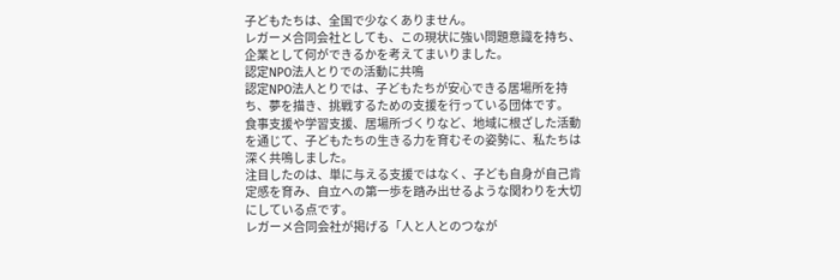子どもたちは、全国で少なくありません。
レガーメ合同会社としても、この現状に強い問題意識を持ち、企業として何ができるかを考えてまいりました。
認定NPO法人とりでの活動に共鳴
認定NPO法人とりでは、子どもたちが安心できる居場所を持ち、夢を描き、挑戦するための支援を行っている団体です。
食事支援や学習支援、居場所づくりなど、地域に根ざした活動を通じて、子どもたちの生きる力を育むその姿勢に、私たちは深く共鳴しました。
注目したのは、単に与える支援ではなく、子ども自身が自己肯定感を育み、自立への第一歩を踏み出せるような関わりを大切にしている点です。
レガーメ合同会社が掲げる「人と人とのつなが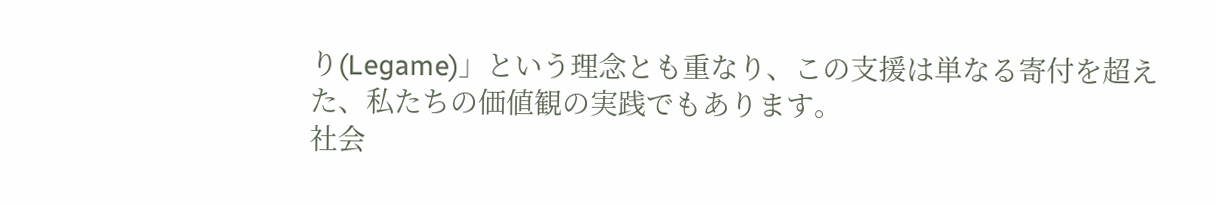り(Legame)」という理念とも重なり、この支援は単なる寄付を超えた、私たちの価値観の実践でもあります。
社会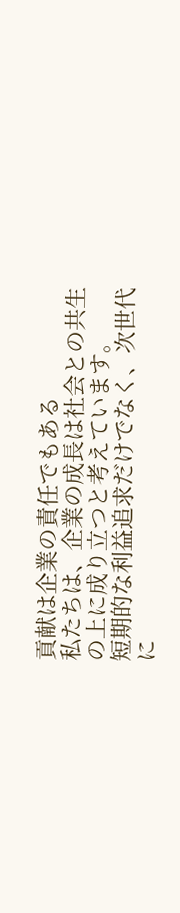貢献は企業の責任でもある
私たちは、企業の成長は社会との共生の上に成り立つと考えています。
短期的な利益追求だけでなく、次世代に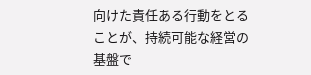向けた責任ある行動をとることが、持続可能な経営の基盤で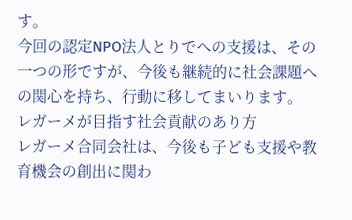す。
今回の認定NPO法人とりでへの支援は、その一つの形ですが、今後も継続的に社会課題への関心を持ち、行動に移してまいります。
レガーメが目指す社会貢献のあり方
レガーメ合同会社は、今後も子ども支援や教育機会の創出に関わ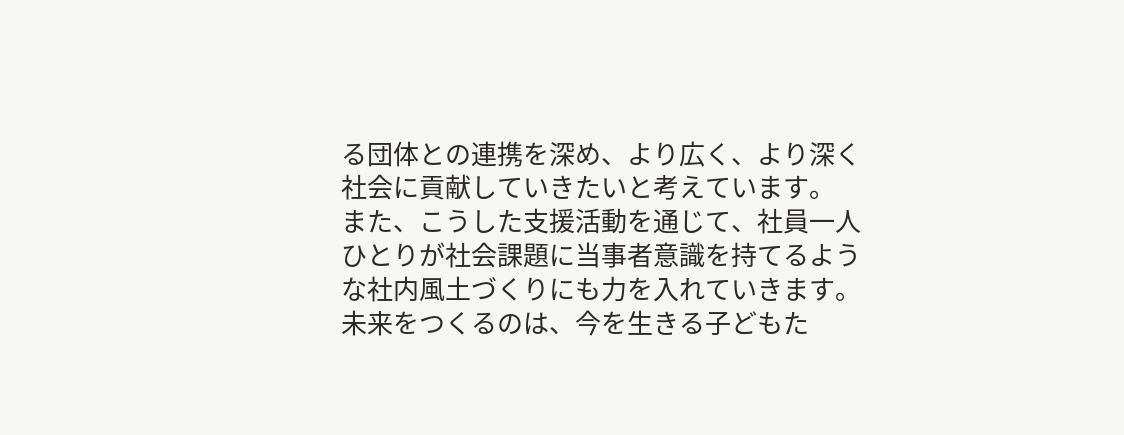る団体との連携を深め、より広く、より深く社会に貢献していきたいと考えています。
また、こうした支援活動を通じて、社員一人ひとりが社会課題に当事者意識を持てるような社内風土づくりにも力を入れていきます。
未来をつくるのは、今を生きる子どもた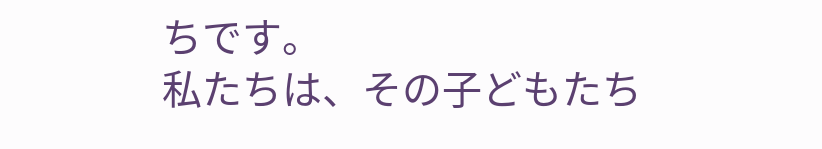ちです。
私たちは、その子どもたち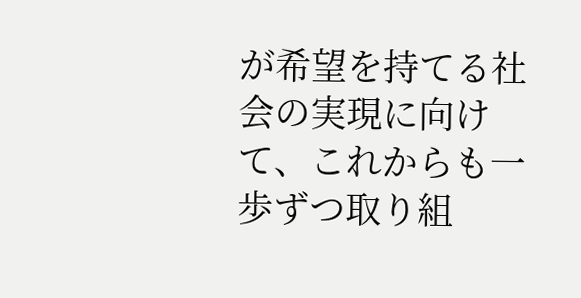が希望を持てる社会の実現に向けて、これからも一歩ずつ取り組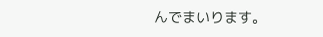んでまいります。